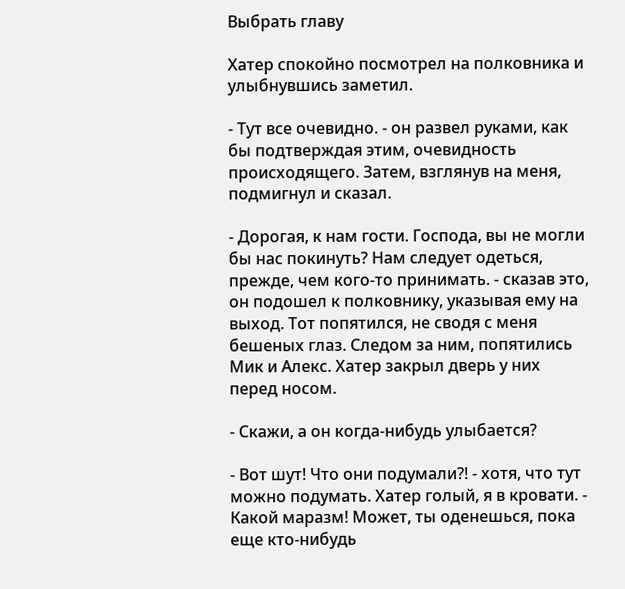Выбрать главу

Хатер спокойно посмотрел на полковника и улыбнувшись заметил.

- Тут все очевидно. - он развел руками, как бы подтверждая этим, очевидность происходящего. Затем, взглянув на меня, подмигнул и сказал.

- Дорогая, к нам гости. Господа, вы не могли бы нас покинуть? Нам следует одеться, прежде, чем кого-то принимать. - сказав это, он подошел к полковнику, указывая ему на выход. Тот попятился, не сводя с меня бешеных глаз. Следом за ним, попятились Мик и Алекс. Хатер закрыл дверь у них перед носом.

- Скажи, а он когда-нибудь улыбается?

- Вот шут! Что они подумали?! - хотя, что тут можно подумать. Хатер голый, я в кровати. - Какой маразм! Может, ты оденешься, пока еще кто-нибудь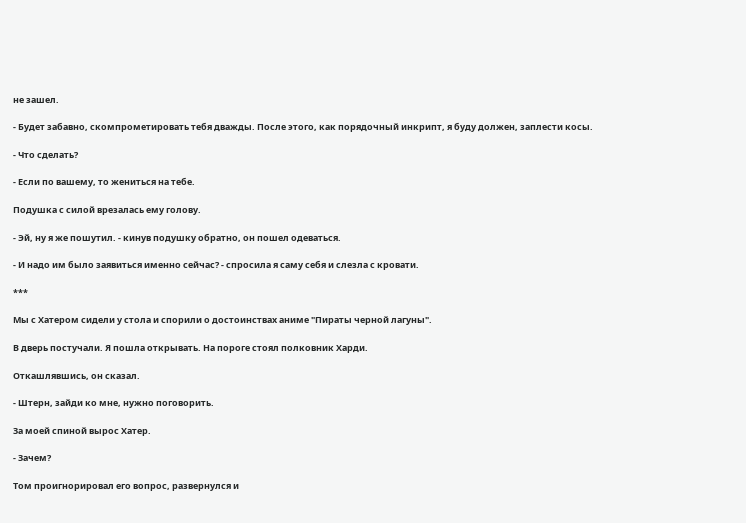не зашел.

- Будет забавно, скомпрометировать тебя дважды. После этого, как порядочный инкрипт, я буду должен, заплести косы.

- Что сделать?

- Если по вашему, то жениться на тебе.

Подушка с силой врезалась ему голову.

- Эй, ну я же пошутил. - кинув подушку обратно, он пошел одеваться.

- И надо им было заявиться именно сейчас? - спросила я саму себя и слезла с кровати.

***

Мы с Хатером сидели у стола и спорили о достоинствах аниме "Пираты черной лагуны".

В дверь постучали. Я пошла открывать. На пороге стоял полковник Харди.

Откашлявшись, он сказал.

- Штерн, зайди ко мне, нужно поговорить.

За моей спиной вырос Хатер.

- Зачем?

Том проигнорировал его вопрос, развернулся и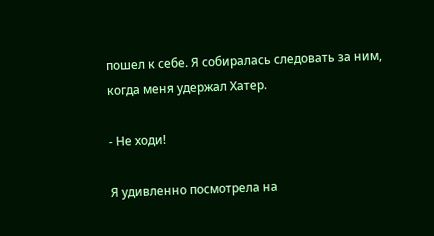пошел к себе. Я собиралась следовать за ним, когда меня удержал Хатер.

- Не ходи!

Я удивленно посмотрела на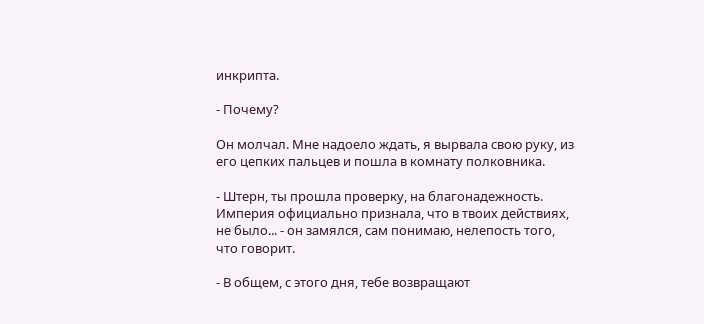инкрипта.

- Почему?

Он молчал. Мне надоело ждать, я вырвала свою руку, из его цепких пальцев и пошла в комнату полковника.

- Штерн, ты прошла проверку, на благонадежность. Империя официально признала, что в твоих действиях, не было... - он замялся, сам понимаю, нелепость того, что говорит.

- В общем, с этого дня, тебе возвращают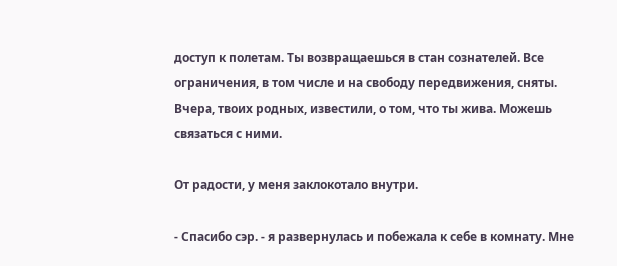доступ к полетам. Ты возвращаешься в стан сознателей. Все ограничения, в том числе и на свободу передвижения, сняты. Вчера, твоих родных, известили, о том, что ты жива. Можешь связаться с ними.

От радости, у меня заклокотало внутри.

- Спасибо сэр. - я развернулась и побежала к себе в комнату. Мне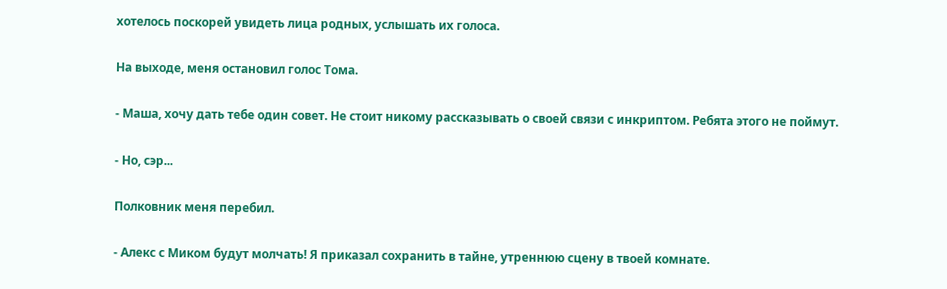хотелось поскорей увидеть лица родных, услышать их голоса.

На выходе, меня остановил голос Тома.

- Маша, хочу дать тебе один совет. Не стоит никому рассказывать о своей связи с инкриптом. Ребята этого не поймут.

- Но, сэр...

Полковник меня перебил.

- Алекс с Миком будут молчать! Я приказал сохранить в тайне, утреннюю сцену в твоей комнате.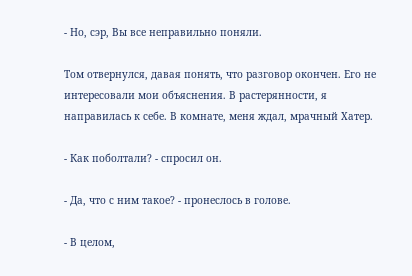- Но, сэр, Вы все неправильно поняли.

Том отвернулся, давая понять, что разговор окончен. Его не интересовали мои объяснения. В растерянности, я направилась к себе. В комнате, меня ждал, мрачный Хатер.

- Как поболтали? - спросил он.

- Да, что с ним такое? - пронеслось в голове.

- В целом,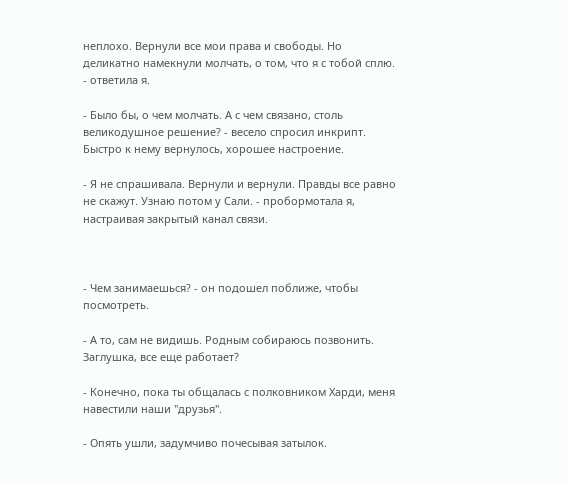неплохо. Вернули все мои права и свободы. Но деликатно намекнули молчать, о том, что я с тобой сплю. - ответила я.

- Было бы, о чем молчать. А с чем связано, столь великодушное решение? - весело спросил инкрипт. Быстро к нему вернулось, хорошее настроение.

- Я не спрашивала. Вернули и вернули. Правды все равно не скажут. Узнаю потом у Сали. - пробормотала я, настраивая закрытый канал связи.



- Чем занимаешься? - он подошел поближе, чтобы посмотреть.

- А то, сам не видишь. Родным собираюсь позвонить. Заглушка, все еще работает?

- Конечно, пока ты общалась с полковником Харди, меня навестили наши "друзья".

- Опять ушли, задумчиво почесывая затылок.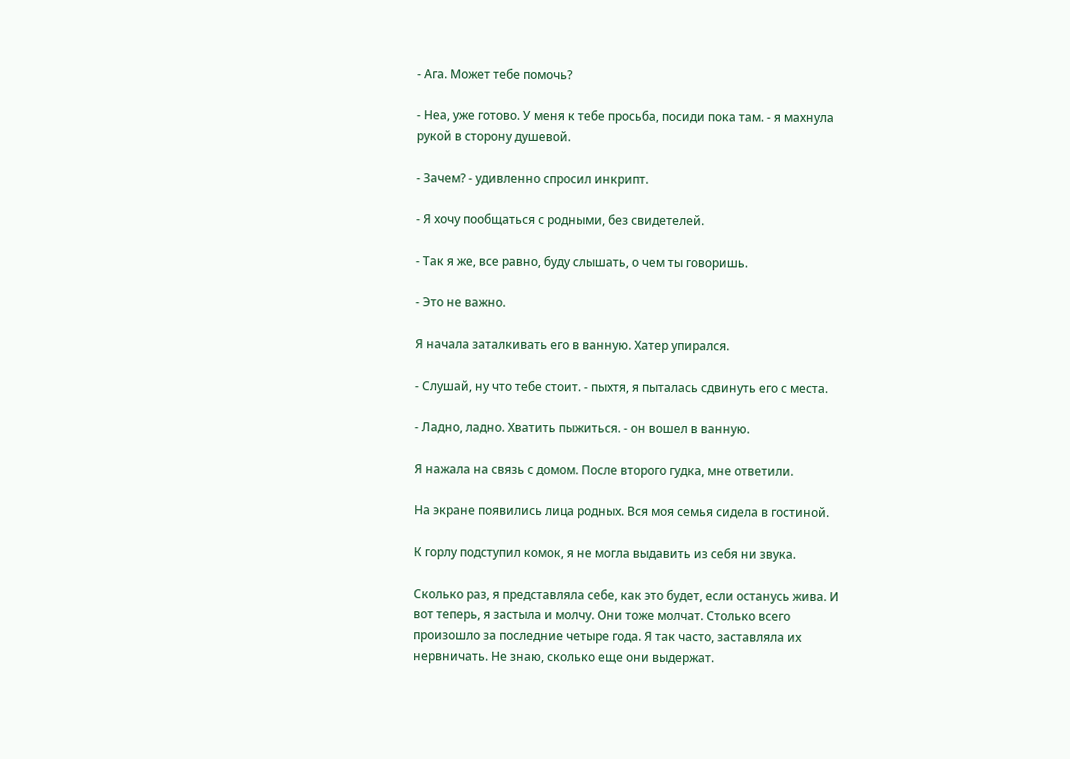- Ага. Может тебе помочь?

- Неа, уже готово. У меня к тебе просьба, посиди пока там. - я махнула рукой в сторону душевой.

- Зачем? - удивленно спросил инкрипт.

- Я хочу пообщаться с родными, без свидетелей.

- Так я же, все равно, буду слышать, о чем ты говоришь.

- Это не важно.

Я начала заталкивать его в ванную. Хатер упирался.

- Слушай, ну что тебе стоит. - пыхтя, я пыталась сдвинуть его с места.

- Ладно, ладно. Хватить пыжиться. - он вошел в ванную.

Я нажала на связь с домом. После второго гудка, мне ответили.

На экране появились лица родных. Вся моя семья сидела в гостиной.

К горлу подступил комок, я не могла выдавить из себя ни звука.

Сколько раз, я представляла себе, как это будет, если останусь жива. И вот теперь, я застыла и молчу. Они тоже молчат. Столько всего произошло за последние четыре года. Я так часто, заставляла их нервничать. Не знаю, сколько еще они выдержат.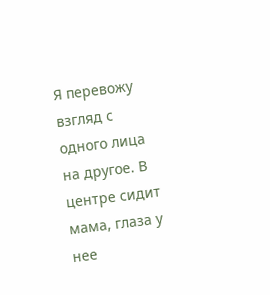Я перевожу взгляд с одного лица на другое. В центре сидит мама, глаза у нее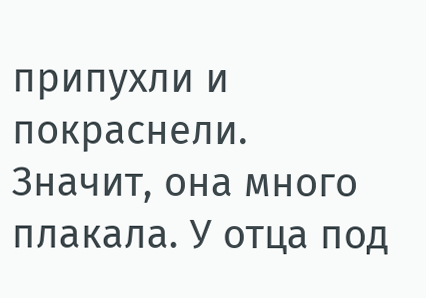припухли и покраснели. Значит, она много плакала. У отца под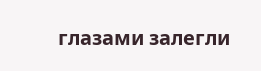глазами залегли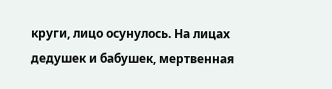круги, лицо осунулось. На лицах дедушек и бабушек, мертвенная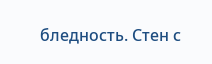бледность. Стен с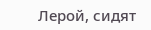Лерой, сидят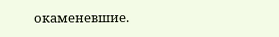окаменевшие.